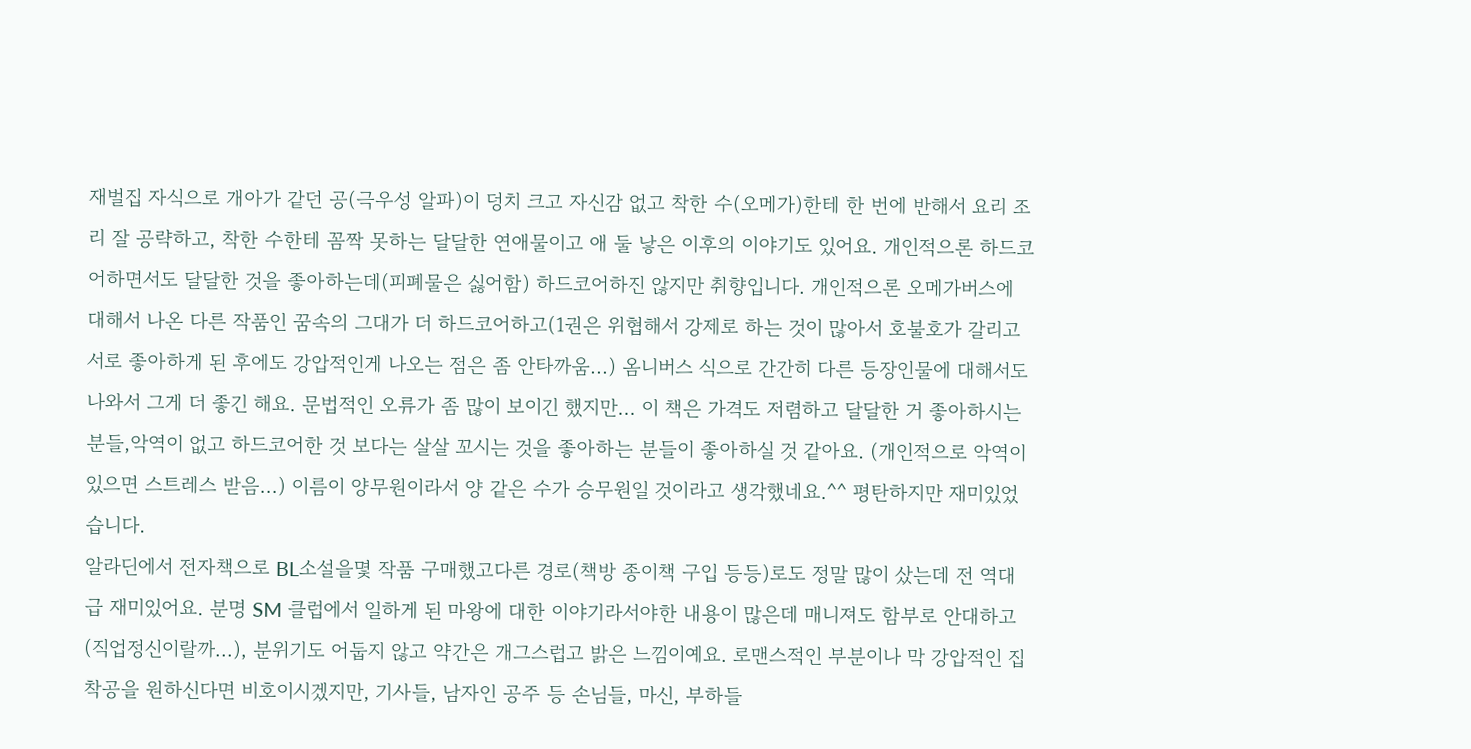재벌집 자식으로 개아가 같던 공(극우성 알파)이 덩치 크고 자신감 없고 착한 수(오메가)한테 한 번에 반해서 요리 조리 잘 공략하고, 착한 수한테 꼼짝 못하는 달달한 연애물이고 애 둘 낳은 이후의 이야기도 있어요. 개인적으론 하드코어하면서도 달달한 것을 좋아하는데(피폐물은 싫어함) 하드코어하진 않지만 취향입니다. 개인적으론 오메가버스에 대해서 나온 다른 작품인 꿈속의 그대가 더 하드코어하고(1권은 위협해서 강제로 하는 것이 많아서 호불호가 갈리고 서로 좋아하게 된 후에도 강압적인게 나오는 점은 좀 안타까움...) 옴니버스 식으로 간간히 다른 등장인물에 대해서도 나와서 그게 더 좋긴 해요. 문법적인 오류가 좀 많이 보이긴 했지만... 이 책은 가격도 저렴하고 달달한 거 좋아하시는 분들,악역이 없고 하드코어한 것 보다는 살살 꼬시는 것을 좋아하는 분들이 좋아하실 것 같아요. (개인적으로 악역이 있으면 스트레스 받음...) 이름이 양무원이라서 양 같은 수가 승무원일 것이라고 생각했네요.^^ 평탄하지만 재미있었습니다.
알라딘에서 전자책으로 BL소설을몇 작품 구매했고다른 경로(책방 종이책 구입 등등)로도 정말 많이 샀는데 전 역대급 재미있어요. 분명 SM 클럽에서 일하게 된 마왕에 대한 이야기라서야한 내용이 많은데 매니져도 함부로 안대하고(직업정신이랄까...), 분위기도 어둡지 않고 약간은 개그스럽고 밝은 느낌이예요. 로맨스적인 부분이나 막 강압적인 집착공을 원하신다면 비호이시겠지만, 기사들, 남자인 공주 등 손님들, 마신, 부하들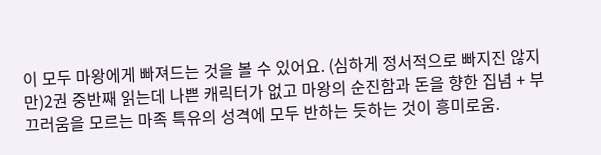이 모두 마왕에게 빠져드는 것을 볼 수 있어요. (심하게 정서적으로 빠지진 않지만)2권 중반째 읽는데 나쁜 캐릭터가 없고 마왕의 순진함과 돈을 향한 집념 + 부끄러움을 모르는 마족 특유의 성격에 모두 반하는 듯하는 것이 흥미로움.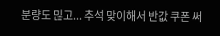분량도 믾고... 추석 맞이해서 반값 쿠폰 써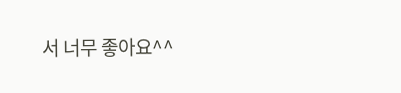서 너무 좋아요^^